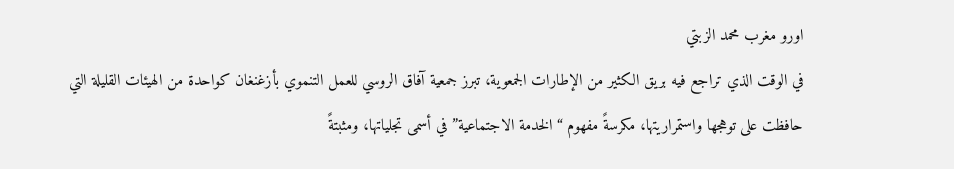اورو مغرب محمد الزبتي
في الوقت الذي تراجع فيه بريق الكثير من الإطارات الجمعوية، تبرز جمعية آفاق الروسي للعمل التنموي بأزغنغان كواحدة من الهيئات القليلة التي حافظت على توهجها واستمراريتها، مكرسةً مفهوم “الخدمة الاجتماعية” في أسمى تجلياتها، ومثبتةً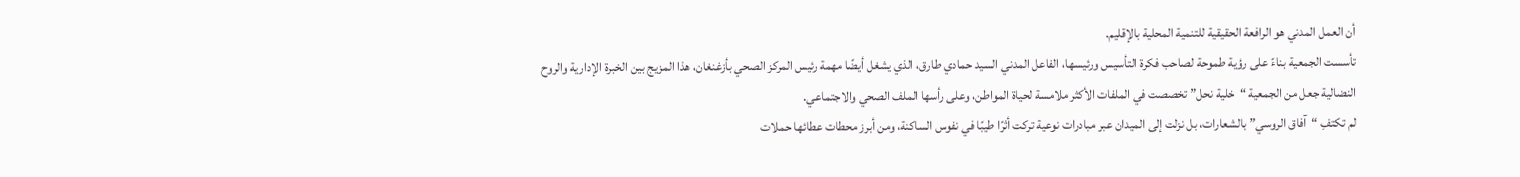أن العمل المدني هو الرافعة الحقيقية للتنمية المحلية بالإقليم.
تأسست الجمعية بناءً على رؤية طموحة لصاحب فكرة التأسيس ورئيسها، الفاعل المدني السيد حمادي طارق، الذي يشغل أيضًا مهمة رئيس المركز الصحي بأزغنغان، هذا المزيج بين الخبرة الإدارية والروح النضالية جعل من الجمعية “خلية نحل” تخصصت في الملفات الأكثر ملامسة لحياة المواطن، وعلى رأسها الملف الصحي والاجتماعي.
لم تكتفِ “آفاق الروسي” بالشعارات، بل نزلت إلى الميدان عبر مبادرات نوعية تركت أثرًا طيبًا في نفوس الساكنة، ومن أبرز محطات عطائها حملات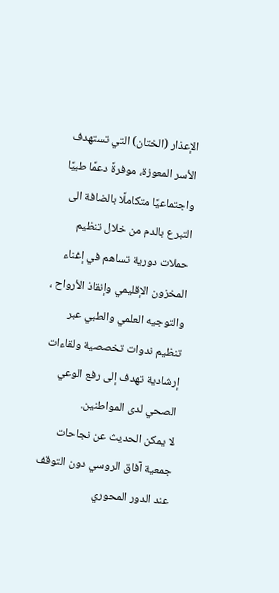الإعذار (الختان) التي تستهدف الأسر المعوزة، موفرةً دعمًا طبيًا واجتماعيًا متكاملًا بالضافة الى التبرع بالدم من خلال تنظيم حملات دورية تساهم في إغناء المخزون الإقليمي وإنقاذ الأرواح ، والتوجيه العلمي والطبي عبر تنظيم ندوات تخصصية ولقاءات إرشادية تهدف إلى رفع الوعي الصحي لدى المواطنين.
لا يمكن الحديث عن نجاحات جمعية آفاق الروسي دون التوقف عند الدور المحوري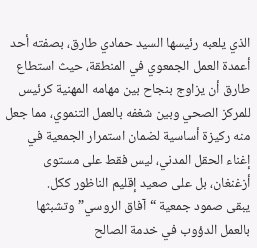الذي يلعبه رئيسها السيد حمادي طارق، بصفته أحد أعمدة العمل الجمعوي في المنطقة، حيث استطاع طارق أن يزاوج بنجاح بين مهامه المهنية كرئيس للمركز الصحي وبين شغفه بالعمل التنموي، مما جعل منه ركيزة أساسية لضمان استمرار الجمعية في إغناء الحقل المدني، ليس فقط على مستوى أزغنغان، بل على صعيد إقليم الناظور ككل.
يبقى صمود جمعية “آفاق الروسي” وتشبثها بالعمل الدؤوب في خدمة الصالح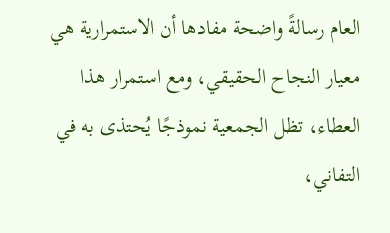العام رسالةً واضحة مفادها أن الاستمرارية هي معيار النجاح الحقيقي، ومع استمرار هذا العطاء، تظل الجمعية نموذجًا يُحتذى به في التفاني،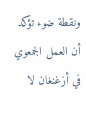ونقطة ضوء تؤكد أن العمل الجمعوي في أزغنغان لا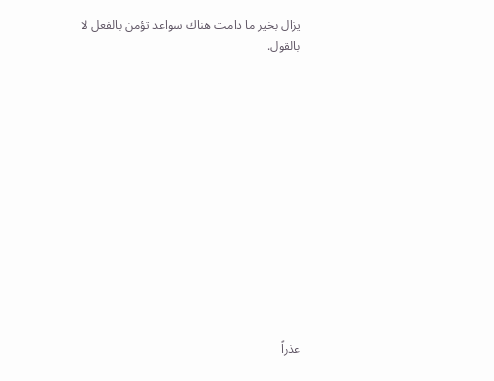يزال بخير ما دامت هناك سواعد تؤمن بالفعل لا بالقول.













عذراً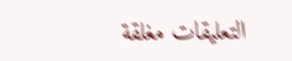التعليقات مغلقة